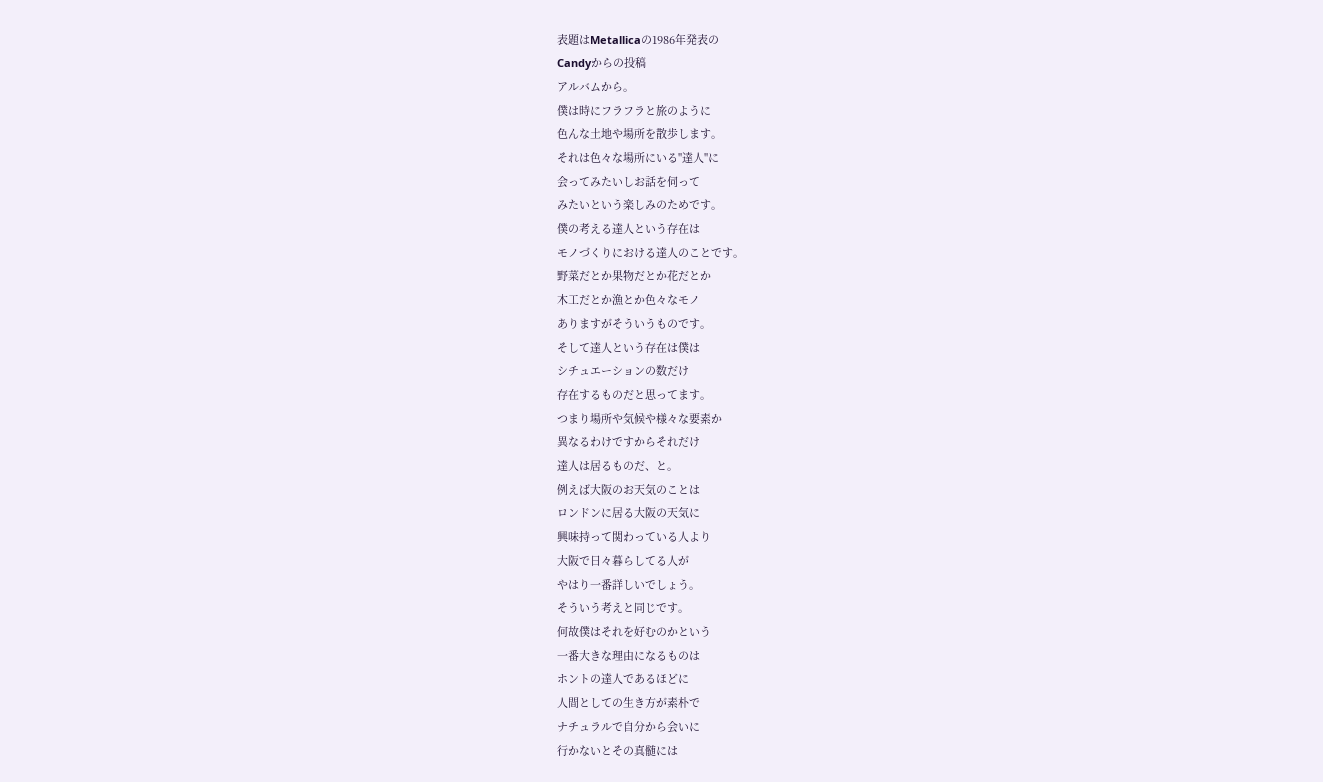表題はMetallicaの1986年発表の
Candyからの投稿
アルバムから。
僕は時にフラフラと旅のように
色んな土地や場所を散歩します。
それは色々な場所にいる"達人"に
会ってみたいしお話を伺って
みたいという楽しみのためです。
僕の考える達人という存在は
モノづくりにおける達人のことです。
野菜だとか果物だとか花だとか
木工だとか漁とか色々なモノ
ありますがそういうものです。
そして達人という存在は僕は
シチュエーションの数だけ
存在するものだと思ってます。
つまり場所や気候や様々な要素か
異なるわけですからそれだけ
達人は居るものだ、と。
例えば大阪のお天気のことは
ロンドンに居る大阪の天気に
興味持って関わっている人より
大阪で日々暮らしてる人が
やはり一番詳しいでしょう。
そういう考えと同じです。
何故僕はそれを好むのかという
一番大きな理由になるものは
ホントの達人であるほどに
人間としての生き方が素朴で
ナチュラルで自分から会いに
行かないとその真髄には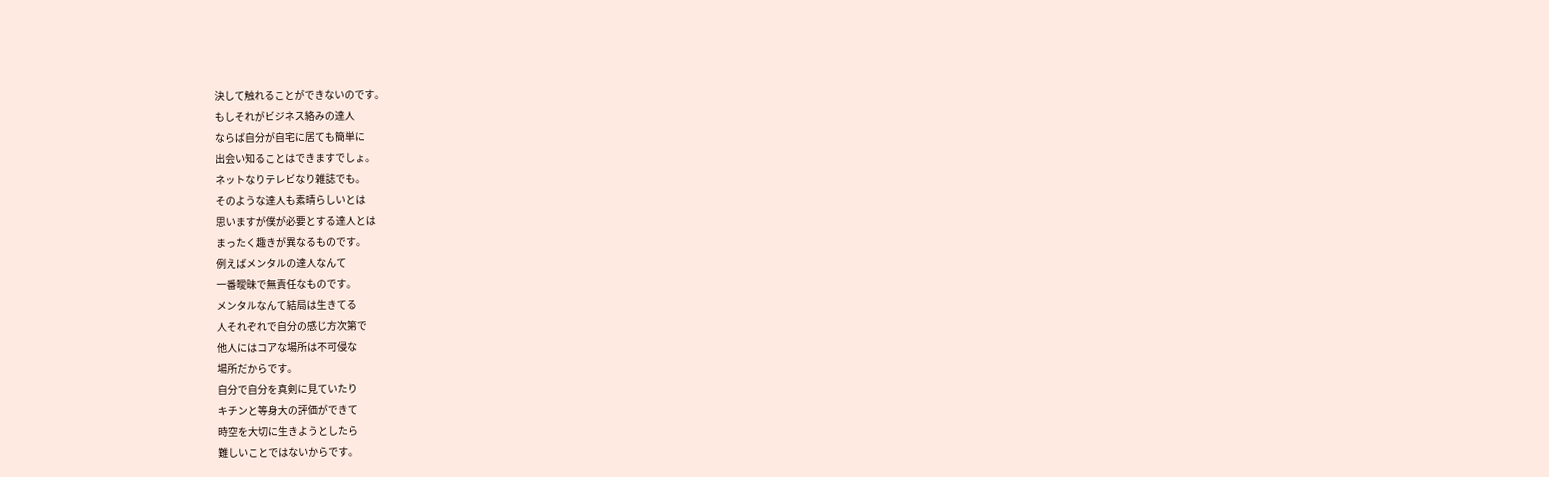決して触れることができないのです。
もしそれがビジネス絡みの達人
ならば自分が自宅に居ても簡単に
出会い知ることはできますでしょ。
ネットなりテレビなり雑誌でも。
そのような達人も素晴らしいとは
思いますが僕が必要とする達人とは
まったく趣きが異なるものです。
例えばメンタルの達人なんて
一番曖昧で無責任なものです。
メンタルなんて結局は生きてる
人それぞれで自分の感じ方次第で
他人にはコアな場所は不可侵な
場所だからです。
自分で自分を真剣に見ていたり
キチンと等身大の評価ができて
時空を大切に生きようとしたら
難しいことではないからです。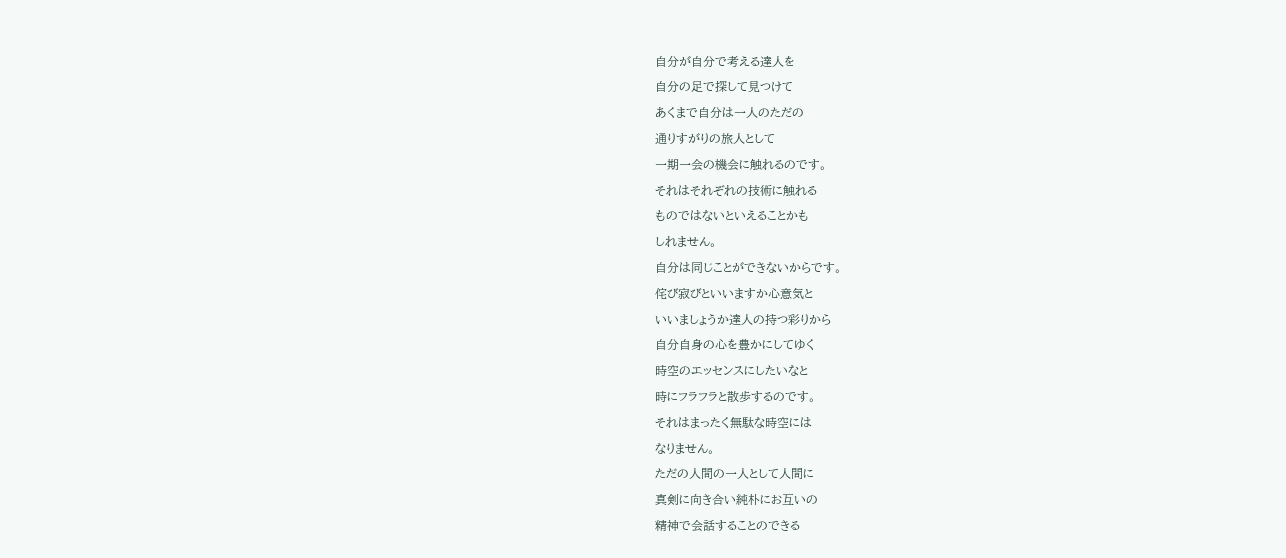自分が自分で考える達人を
自分の足で探して見つけて
あくまで自分は一人のただの
通りすがりの旅人として
一期一会の機会に触れるのです。
それはそれぞれの技術に触れる
ものではないといえることかも
しれません。
自分は同じことができないからです。
侘び寂びといいますか心意気と
いいましょうか達人の持つ彩りから
自分自身の心を豊かにしてゆく
時空のエッセンスにしたいなと
時にフラフラと散歩するのです。
それはまったく無駄な時空には
なりません。
ただの人間の一人として人間に
真剣に向き合い純朴にお互いの
精神で会話することのできる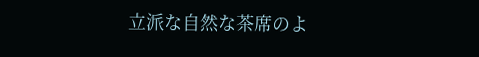立派な自然な茶席のよ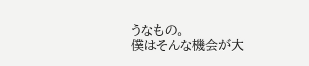うなもの。
僕はそんな機会が大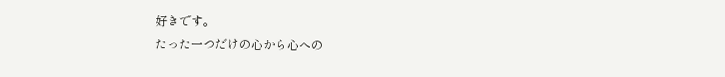好きです。
たった一つだけの心から心への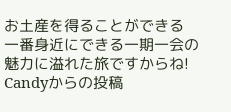お土産を得ることができる
一番身近にできる一期一会の
魅力に溢れた旅ですからね!
Candyからの投稿